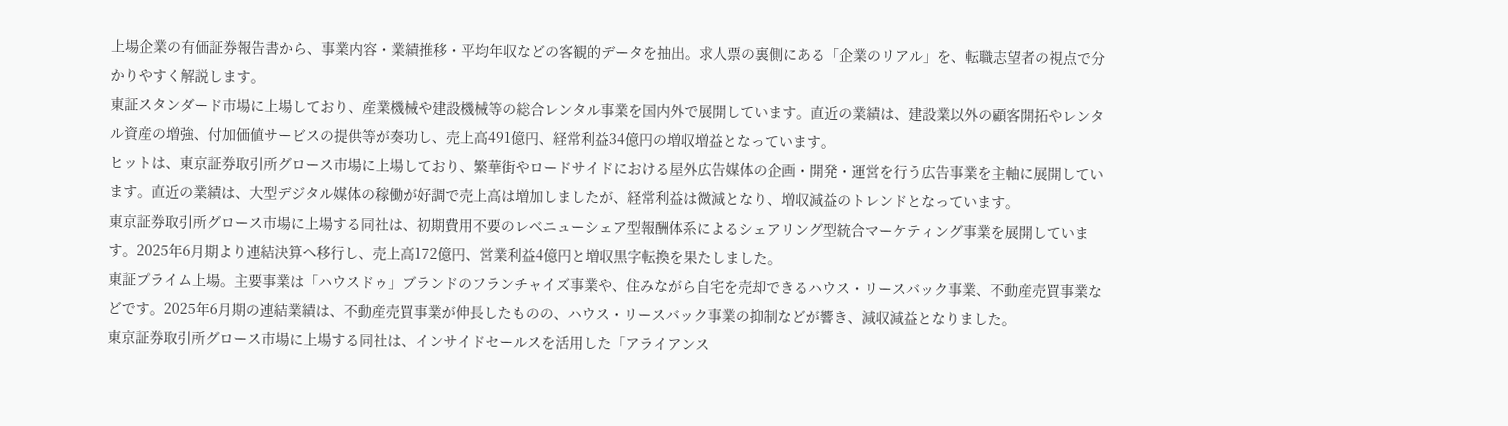上場企業の有価証券報告書から、事業内容・業績推移・平均年収などの客観的データを抽出。求人票の裏側にある「企業のリアル」を、転職志望者の視点で分かりやすく解説します。
東証スタンダード市場に上場しており、産業機械や建設機械等の総合レンタル事業を国内外で展開しています。直近の業績は、建設業以外の顧客開拓やレンタル資産の増強、付加価値サービスの提供等が奏功し、売上高491億円、経常利益34億円の増収増益となっています。
ヒットは、東京証券取引所グロース市場に上場しており、繁華街やロードサイドにおける屋外広告媒体の企画・開発・運営を行う広告事業を主軸に展開しています。直近の業績は、大型デジタル媒体の稼働が好調で売上高は増加しましたが、経常利益は微減となり、増収減益のトレンドとなっています。
東京証券取引所グロース市場に上場する同社は、初期費用不要のレベニューシェア型報酬体系によるシェアリング型統合マーケティング事業を展開しています。2025年6月期より連結決算へ移行し、売上高172億円、営業利益4億円と増収黒字転換を果たしました。
東証プライム上場。主要事業は「ハウスドゥ」ブランドのフランチャイズ事業や、住みながら自宅を売却できるハウス・リースバック事業、不動産売買事業などです。2025年6月期の連結業績は、不動産売買事業が伸長したものの、ハウス・リースバック事業の抑制などが響き、減収減益となりました。
東京証券取引所グロース市場に上場する同社は、インサイドセールスを活用した「アライアンス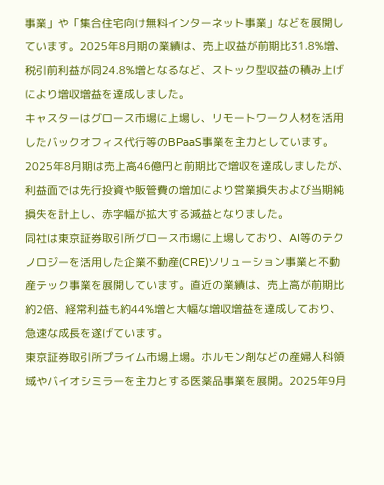事業」や「集合住宅向け無料インターネット事業」などを展開しています。2025年8月期の業績は、売上収益が前期比31.8%増、税引前利益が同24.8%増となるなど、ストック型収益の積み上げにより増収増益を達成しました。
キャスターはグロース市場に上場し、リモートワーク人材を活用したバックオフィス代行等のBPaaS事業を主力としています。2025年8月期は売上高46億円と前期比で増収を達成しましたが、利益面では先行投資や販管費の増加により営業損失および当期純損失を計上し、赤字幅が拡大する減益となりました。
同社は東京証券取引所グロース市場に上場しており、AI等のテクノロジーを活用した企業不動産(CRE)ソリューション事業と不動産テック事業を展開しています。直近の業績は、売上高が前期比約2倍、経常利益も約44%増と大幅な増収増益を達成しており、急速な成長を遂げています。
東京証券取引所プライム市場上場。ホルモン剤などの産婦人科領域やバイオシミラーを主力とする医薬品事業を展開。2025年9月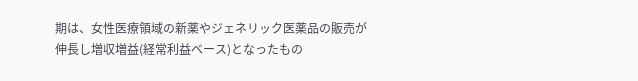期は、女性医療領域の新薬やジェネリック医薬品の販売が伸長し増収増益(経常利益ベース)となったもの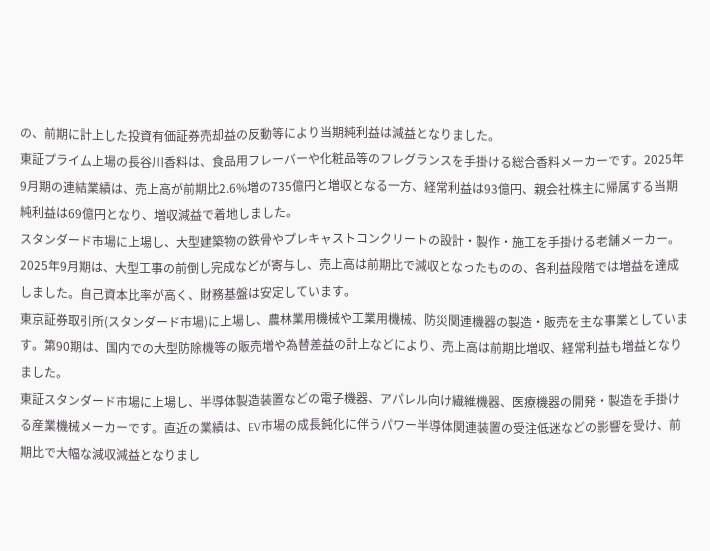の、前期に計上した投資有価証券売却益の反動等により当期純利益は減益となりました。
東証プライム上場の長谷川香料は、食品用フレーバーや化粧品等のフレグランスを手掛ける総合香料メーカーです。2025年9月期の連結業績は、売上高が前期比2.6%増の735億円と増収となる一方、経常利益は93億円、親会社株主に帰属する当期純利益は69億円となり、増収減益で着地しました。
スタンダード市場に上場し、大型建築物の鉄骨やプレキャストコンクリートの設計・製作・施工を手掛ける老舗メーカー。2025年9月期は、大型工事の前倒し完成などが寄与し、売上高は前期比で減収となったものの、各利益段階では増益を達成しました。自己資本比率が高く、財務基盤は安定しています。
東京証券取引所(スタンダード市場)に上場し、農林業用機械や工業用機械、防災関連機器の製造・販売を主な事業としています。第90期は、国内での大型防除機等の販売増や為替差益の計上などにより、売上高は前期比増収、経常利益も増益となりました。
東証スタンダード市場に上場し、半導体製造装置などの電子機器、アパレル向け繊維機器、医療機器の開発・製造を手掛ける産業機械メーカーです。直近の業績は、EV市場の成長鈍化に伴うパワー半導体関連装置の受注低迷などの影響を受け、前期比で大幅な減収減益となりまし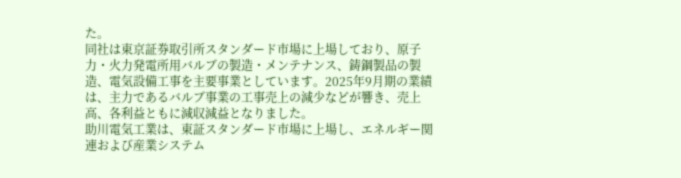た。
同社は東京証券取引所スタンダード市場に上場しており、原子力・火力発電所用バルブの製造・メンテナンス、鋳鋼製品の製造、電気設備工事を主要事業としています。2025年9月期の業績は、主力であるバルブ事業の工事売上の減少などが響き、売上高、各利益ともに減収減益となりました。
助川電気工業は、東証スタンダード市場に上場し、エネルギー関連および産業システム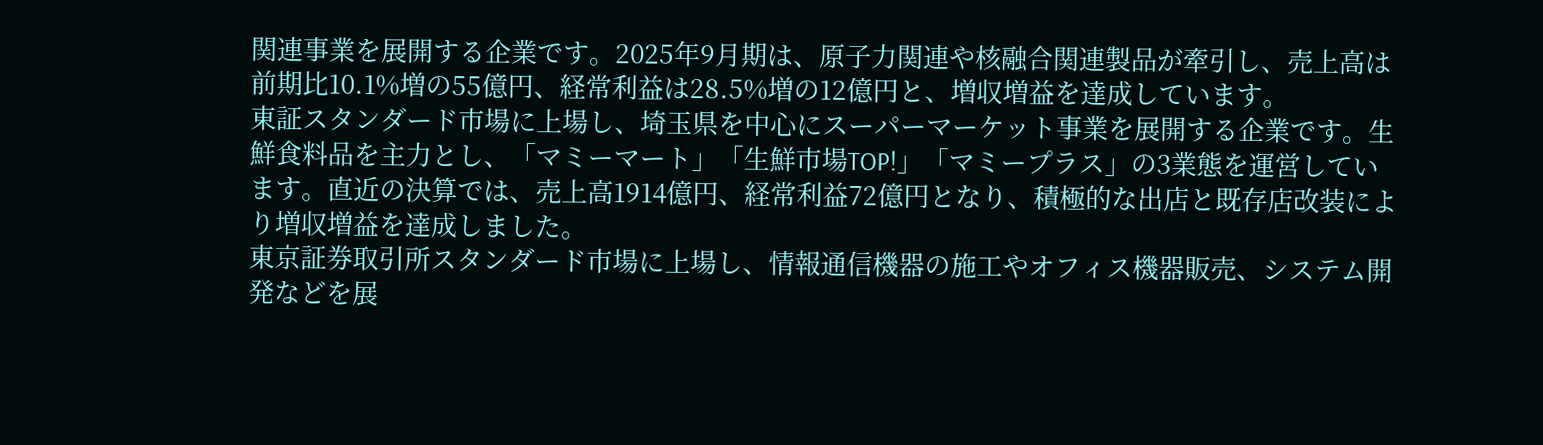関連事業を展開する企業です。2025年9月期は、原子力関連や核融合関連製品が牽引し、売上高は前期比10.1%増の55億円、経常利益は28.5%増の12億円と、増収増益を達成しています。
東証スタンダード市場に上場し、埼玉県を中心にスーパーマーケット事業を展開する企業です。生鮮食料品を主力とし、「マミーマート」「生鮮市場TOP!」「マミープラス」の3業態を運営しています。直近の決算では、売上高1914億円、経常利益72億円となり、積極的な出店と既存店改装により増収増益を達成しました。
東京証券取引所スタンダード市場に上場し、情報通信機器の施工やオフィス機器販売、システム開発などを展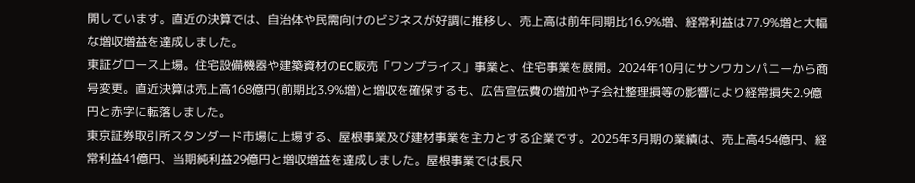開しています。直近の決算では、自治体や民需向けのビジネスが好調に推移し、売上高は前年同期比16.9%増、経常利益は77.9%増と大幅な増収増益を達成しました。
東証グロース上場。住宅設備機器や建築資材のEC販売「ワンプライス」事業と、住宅事業を展開。2024年10月にサンワカンパニーから商号変更。直近決算は売上高168億円(前期比3.9%増)と増収を確保するも、広告宣伝費の増加や子会社整理損等の影響により経常損失2.9億円と赤字に転落しました。
東京証券取引所スタンダード市場に上場する、屋根事業及び建材事業を主力とする企業です。2025年3月期の業績は、売上高454億円、経常利益41億円、当期純利益29億円と増収増益を達成しました。屋根事業では長尺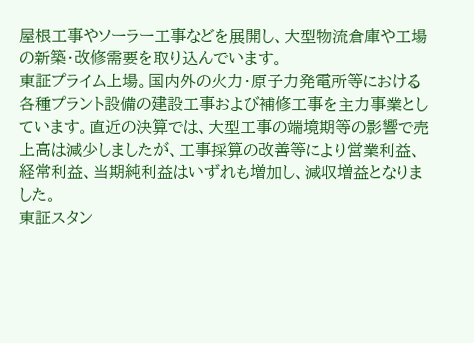屋根工事やソーラー工事などを展開し、大型物流倉庫や工場の新築・改修需要を取り込んでいます。
東証プライム上場。国内外の火力・原子力発電所等における各種プラント設備の建設工事および補修工事を主力事業としています。直近の決算では、大型工事の端境期等の影響で売上高は減少しましたが、工事採算の改善等により営業利益、経常利益、当期純利益はいずれも増加し、減収増益となりました。
東証スタン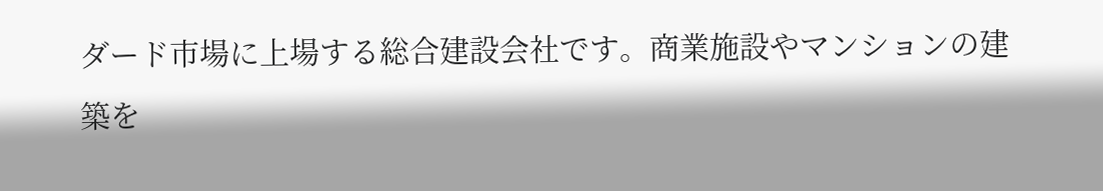ダード市場に上場する総合建設会社です。商業施設やマンションの建築を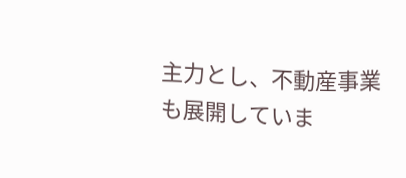主力とし、不動産事業も展開していま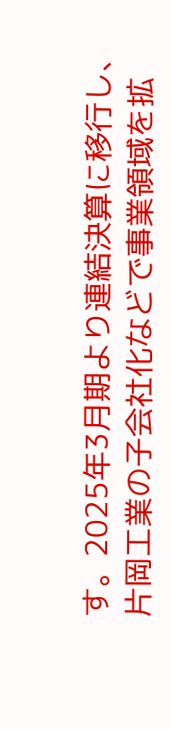す。2025年3月期より連結決算に移行し、片岡工業の子会社化などで事業領域を拡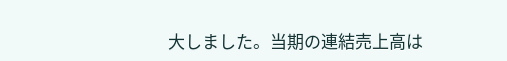大しました。当期の連結売上高は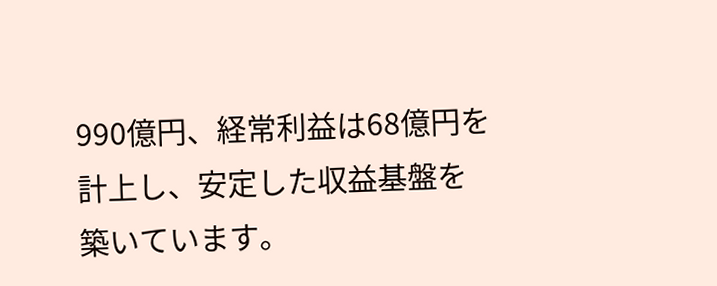990億円、経常利益は68億円を計上し、安定した収益基盤を築いています。